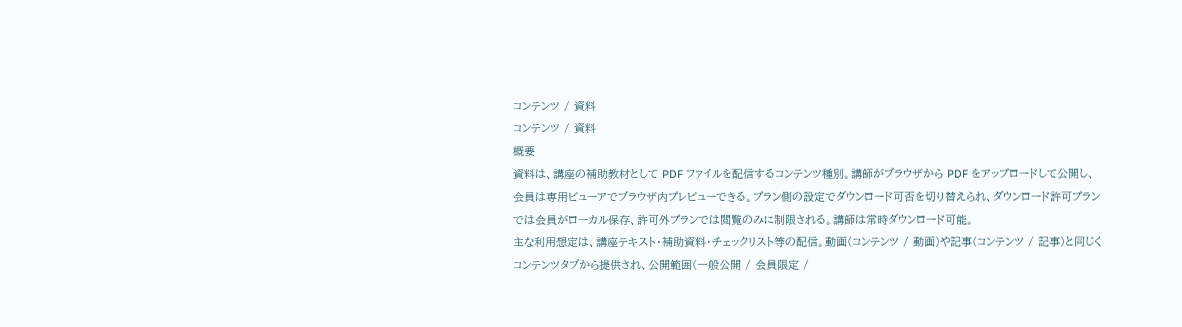コンテンツ / 資料
コンテンツ / 資料
概要
資料は、講座の補助教材として PDF ファイルを配信するコンテンツ種別。講師がブラウザから PDF をアップロードして公開し、会員は専用ビューアでブラウザ内プレビューできる。プラン側の設定でダウンロード可否を切り替えられ、ダウンロード許可プランでは会員がローカル保存、許可外プランでは閲覧のみに制限される。講師は常時ダウンロード可能。
主な利用想定は、講座テキスト・補助資料・チェックリスト等の配信。動画(コンテンツ / 動画)や記事(コンテンツ / 記事)と同じくコンテンツタブから提供され、公開範囲(一般公開 / 会員限定 /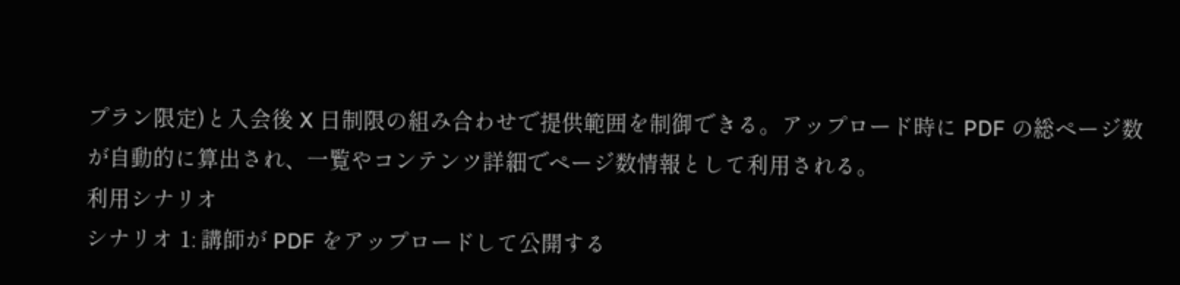プラン限定)と入会後 X 日制限の組み合わせで提供範囲を制御できる。アップロード時に PDF の総ページ数が自動的に算出され、一覧やコンテンツ詳細でページ数情報として利用される。
利用シナリオ
シナリオ 1: 講師が PDF をアップロードして公開する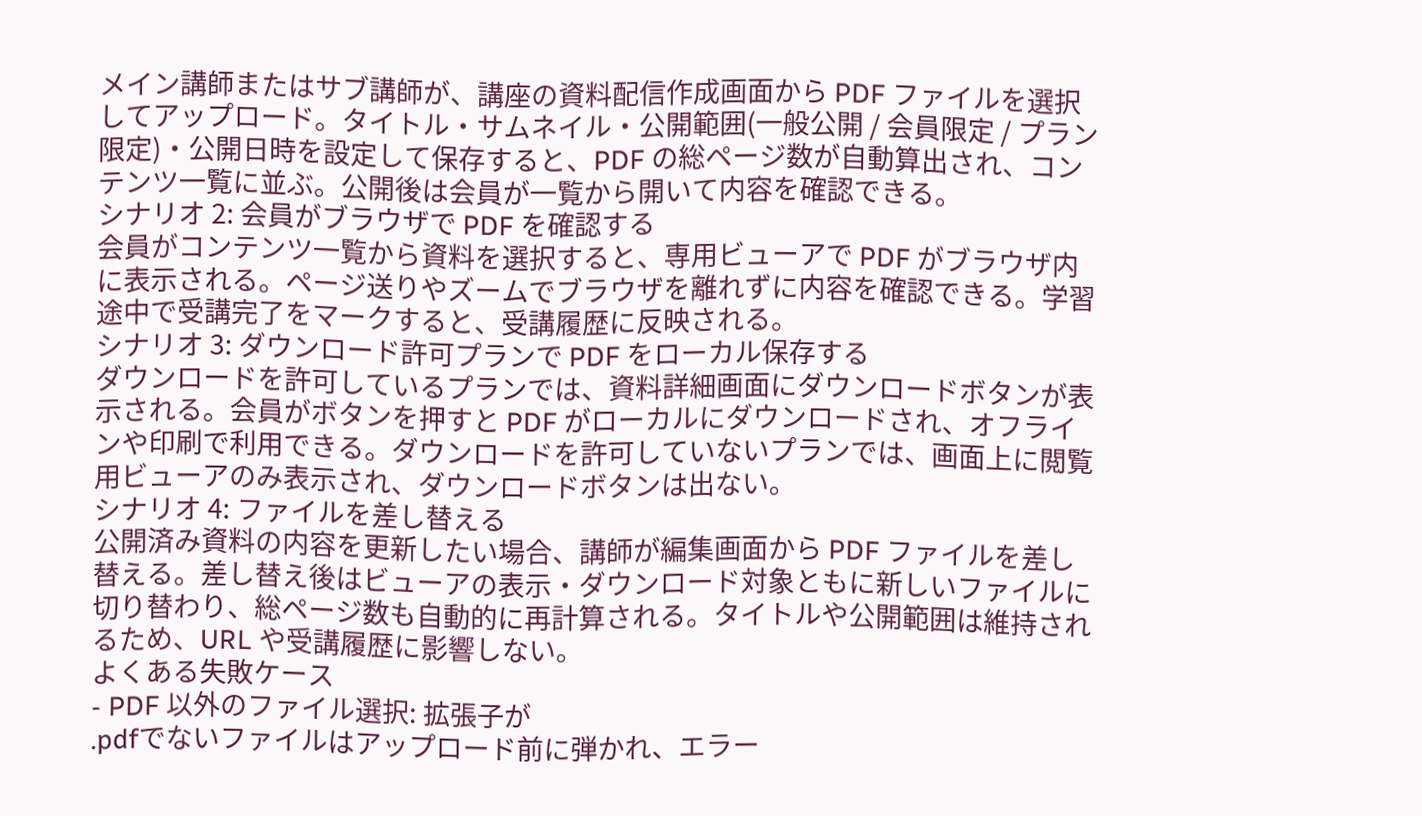メイン講師またはサブ講師が、講座の資料配信作成画面から PDF ファイルを選択してアップロード。タイトル・サムネイル・公開範囲(一般公開 / 会員限定 / プラン限定)・公開日時を設定して保存すると、PDF の総ページ数が自動算出され、コンテンツ一覧に並ぶ。公開後は会員が一覧から開いて内容を確認できる。
シナリオ 2: 会員がブラウザで PDF を確認する
会員がコンテンツ一覧から資料を選択すると、専用ビューアで PDF がブラウザ内に表示される。ページ送りやズームでブラウザを離れずに内容を確認できる。学習途中で受講完了をマークすると、受講履歴に反映される。
シナリオ 3: ダウンロード許可プランで PDF をローカル保存する
ダウンロードを許可しているプランでは、資料詳細画面にダウンロードボタンが表示される。会員がボタンを押すと PDF がローカルにダウンロードされ、オフラインや印刷で利用できる。ダウンロードを許可していないプランでは、画面上に閲覧用ビューアのみ表示され、ダウンロードボタンは出ない。
シナリオ 4: ファイルを差し替える
公開済み資料の内容を更新したい場合、講師が編集画面から PDF ファイルを差し替える。差し替え後はビューアの表示・ダウンロード対象ともに新しいファイルに切り替わり、総ページ数も自動的に再計算される。タイトルや公開範囲は維持されるため、URL や受講履歴に影響しない。
よくある失敗ケース
- PDF 以外のファイル選択: 拡張子が
.pdfでないファイルはアップロード前に弾かれ、エラー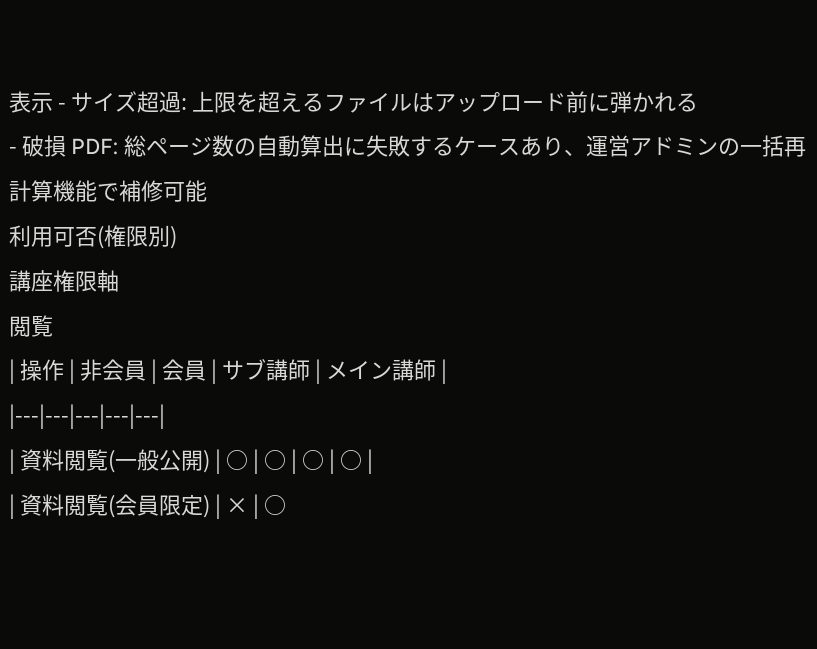表示 - サイズ超過: 上限を超えるファイルはアップロード前に弾かれる
- 破損 PDF: 総ページ数の自動算出に失敗するケースあり、運営アドミンの一括再計算機能で補修可能
利用可否(権限別)
講座権限軸
閲覧
| 操作 | 非会員 | 会員 | サブ講師 | メイン講師 |
|---|---|---|---|---|
| 資料閲覧(一般公開) | ○ | ○ | ○ | ○ |
| 資料閲覧(会員限定) | × | ○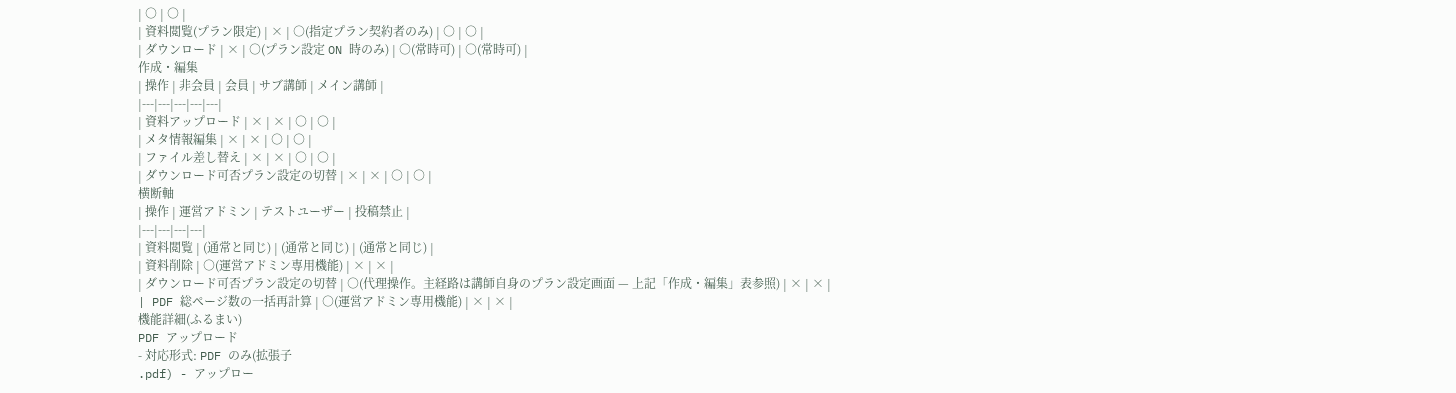| ○ | ○ |
| 資料閲覧(プラン限定) | × | ○(指定プラン契約者のみ) | ○ | ○ |
| ダウンロード | × | ○(プラン設定 ON 時のみ) | ○(常時可) | ○(常時可) |
作成・編集
| 操作 | 非会員 | 会員 | サブ講師 | メイン講師 |
|---|---|---|---|---|
| 資料アップロード | × | × | ○ | ○ |
| メタ情報編集 | × | × | ○ | ○ |
| ファイル差し替え | × | × | ○ | ○ |
| ダウンロード可否プラン設定の切替 | × | × | ○ | ○ |
横断軸
| 操作 | 運営アドミン | テストユーザー | 投稿禁止 |
|---|---|---|---|
| 資料閲覧 | (通常と同じ) | (通常と同じ) | (通常と同じ) |
| 資料削除 | ○(運営アドミン専用機能) | × | × |
| ダウンロード可否プラン設定の切替 | ○(代理操作。主経路は講師自身のプラン設定画面 — 上記「作成・編集」表参照) | × | × |
| PDF 総ページ数の一括再計算 | ○(運営アドミン専用機能) | × | × |
機能詳細(ふるまい)
PDF アップロード
- 対応形式: PDF のみ(拡張子
.pdf) - アップロー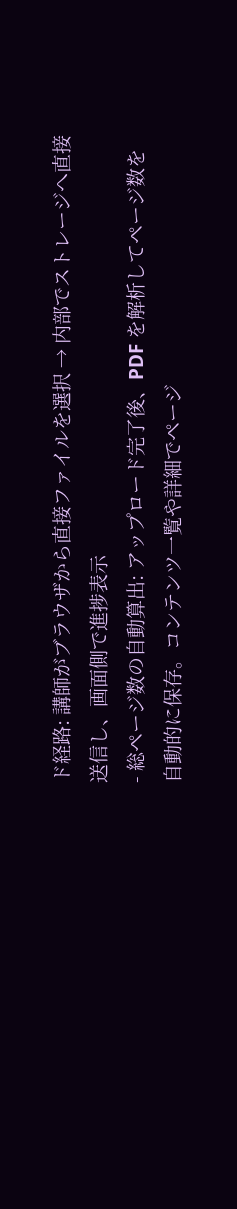ド経路: 講師がブラウザから直接ファイルを選択 → 内部でストレージへ直接送信し、画面側で進捗表示
- 総ページ数の自動算出: アップロード完了後、PDF を解析してページ数を自動的に保存。コンテンツ一覧や詳細でページ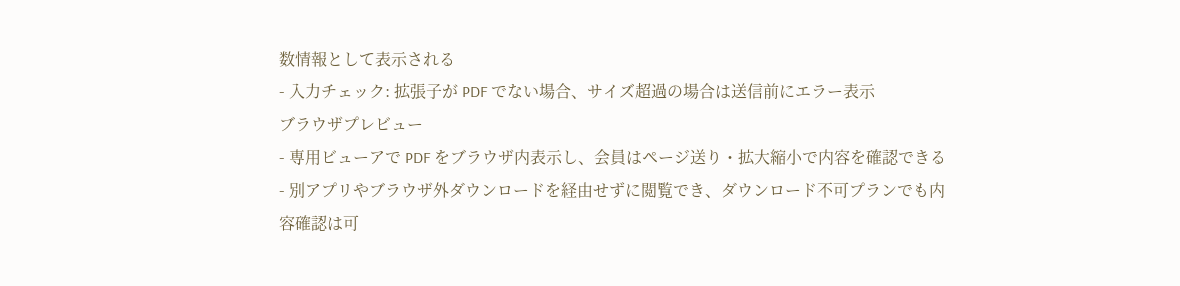数情報として表示される
- 入力チェック: 拡張子が PDF でない場合、サイズ超過の場合は送信前にエラー表示
ブラウザプレビュー
- 専用ビューアで PDF をブラウザ内表示し、会員はページ送り・拡大縮小で内容を確認できる
- 別アプリやブラウザ外ダウンロードを経由せずに閲覧でき、ダウンロード不可プランでも内容確認は可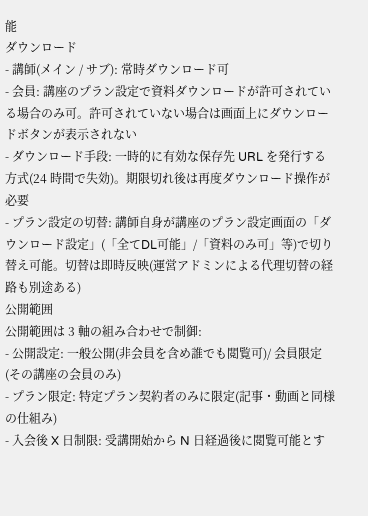能
ダウンロード
- 講師(メイン / サブ): 常時ダウンロード可
- 会員: 講座のプラン設定で資料ダウンロードが許可されている場合のみ可。許可されていない場合は画面上にダウンロードボタンが表示されない
- ダウンロード手段: 一時的に有効な保存先 URL を発行する方式(24 時間で失効)。期限切れ後は再度ダウンロード操作が必要
- プラン設定の切替: 講師自身が講座のプラン設定画面の「ダウンロード設定」(「全てDL可能」/「資料のみ可」等)で切り替え可能。切替は即時反映(運営アドミンによる代理切替の経路も別途ある)
公開範囲
公開範囲は 3 軸の組み合わせで制御:
- 公開設定: 一般公開(非会員を含め誰でも閲覧可)/ 会員限定(その講座の会員のみ)
- プラン限定: 特定プラン契約者のみに限定(記事・動画と同様の仕組み)
- 入会後 X 日制限: 受講開始から N 日経過後に閲覧可能とす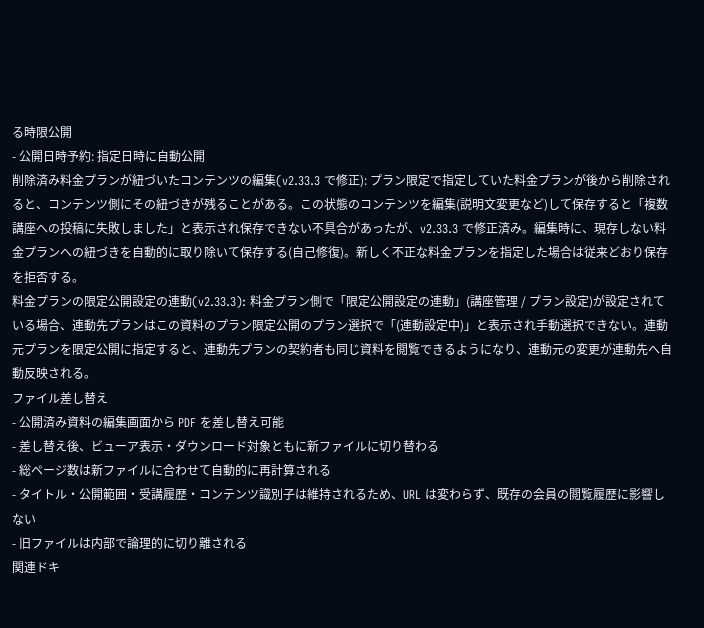る時限公開
- 公開日時予約: 指定日時に自動公開
削除済み料金プランが紐づいたコンテンツの編集(v2.33.3 で修正): プラン限定で指定していた料金プランが後から削除されると、コンテンツ側にその紐づきが残ることがある。この状態のコンテンツを編集(説明文変更など)して保存すると「複数講座への投稿に失敗しました」と表示され保存できない不具合があったが、v2.33.3 で修正済み。編集時に、現存しない料金プランへの紐づきを自動的に取り除いて保存する(自己修復)。新しく不正な料金プランを指定した場合は従来どおり保存を拒否する。
料金プランの限定公開設定の連動(v2.33.3): 料金プラン側で「限定公開設定の連動」(講座管理 / プラン設定)が設定されている場合、連動先プランはこの資料のプラン限定公開のプラン選択で「(連動設定中)」と表示され手動選択できない。連動元プランを限定公開に指定すると、連動先プランの契約者も同じ資料を閲覧できるようになり、連動元の変更が連動先へ自動反映される。
ファイル差し替え
- 公開済み資料の編集画面から PDF を差し替え可能
- 差し替え後、ビューア表示・ダウンロード対象ともに新ファイルに切り替わる
- 総ページ数は新ファイルに合わせて自動的に再計算される
- タイトル・公開範囲・受講履歴・コンテンツ識別子は維持されるため、URL は変わらず、既存の会員の閲覧履歴に影響しない
- 旧ファイルは内部で論理的に切り離される
関連ドキ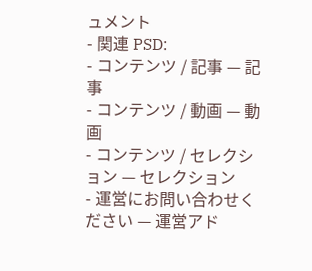ュメント
- 関連 PSD:
- コンテンツ / 記事 — 記事
- コンテンツ / 動画 — 動画
- コンテンツ / セレクション — セレクション
- 運営にお問い合わせください — 運営アド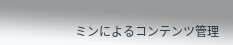ミンによるコンテンツ管理